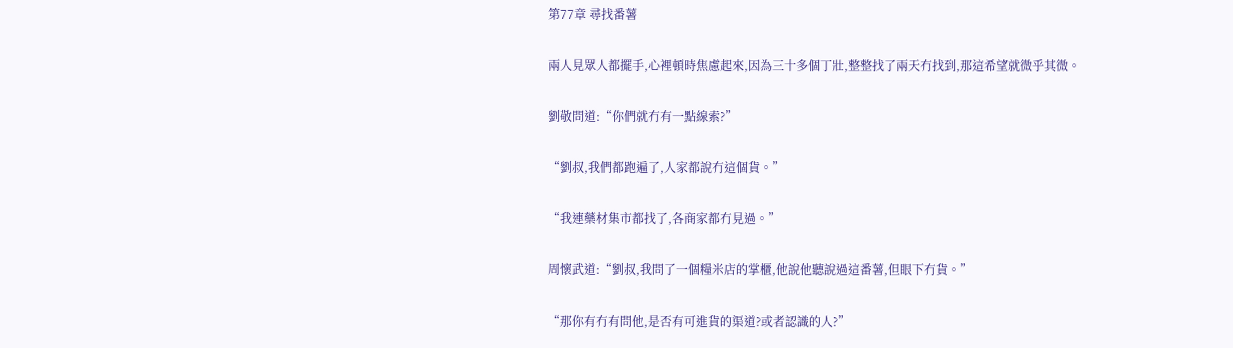第77章 尋找番薯

兩人見眾人都擺手,心裡頓時焦慮起來,因為三十多個丁壯,整整找了兩天冇找到,那這希望就微乎其微。

劉敬問道:“你們就冇有一點線索?”

“劉叔,我們都跑遍了,人家都說冇這個貨。”

“我連藥材集市都找了,各商家都冇見過。”

周懷武道:“劉叔,我問了一個糧米店的掌櫃,他說他聽說過這番薯,但眼下冇貨。”

“那你有冇有問他,是否有可進貨的渠道?或者認識的人?”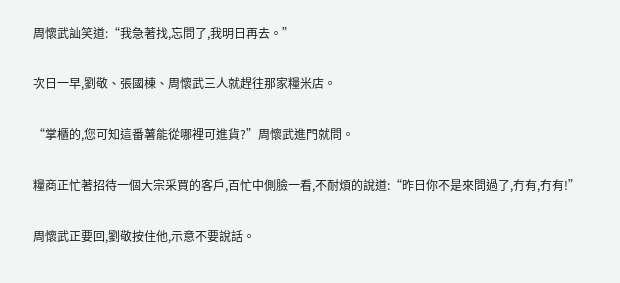周懷武訕笑道:“我急著找,忘問了,我明日再去。”

次日一早,劉敬、張國棟、周懷武三人就趕往那家糧米店。

“掌櫃的,您可知這番薯能從哪裡可進貨?”周懷武進門就問。

糧商正忙著招待一個大宗采買的客戶,百忙中側臉一看,不耐煩的說道:“昨日你不是來問過了,冇有,冇有!”

周懷武正要回,劉敬按住他,示意不要說話。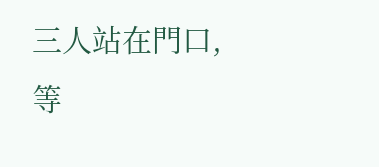三人站在門口,等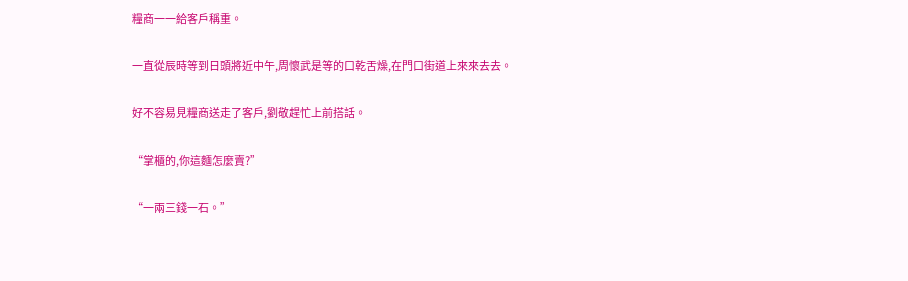糧商一一給客戶稱重。

一直從辰時等到日頭將近中午,周懷武是等的口乾舌燥,在門口街道上來來去去。

好不容易見糧商送走了客戶,劉敬趕忙上前搭話。

“掌櫃的,你這麵怎麼賣?”

“一兩三錢一石。”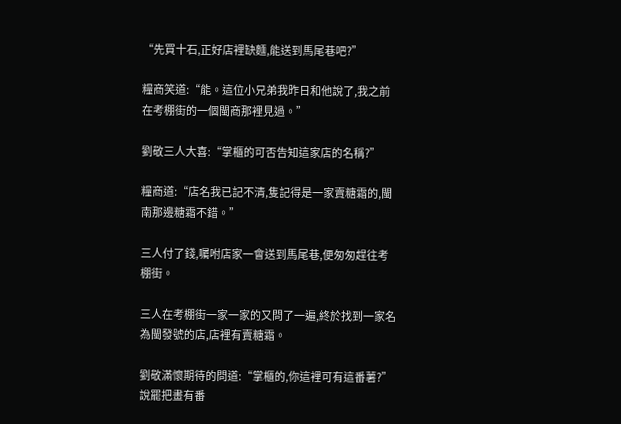“先買十石,正好店裡缺麵,能送到馬尾巷吧?”

糧商笑道:“能。這位小兄弟我昨日和他說了,我之前在考棚街的一個閩商那裡見過。”

劉敬三人大喜:“掌櫃的可否告知這家店的名稱?”

糧商道:“店名我已記不清,隻記得是一家賣糖霜的,閩南那邊糖霜不錯。”

三人付了錢,囑咐店家一會送到馬尾巷,便匆匆趕往考棚街。

三人在考棚街一家一家的又問了一遍,終於找到一家名為閩發號的店,店裡有賣糖霜。

劉敬滿懷期待的問道:“掌櫃的,你這裡可有這番薯?”說罷把畫有番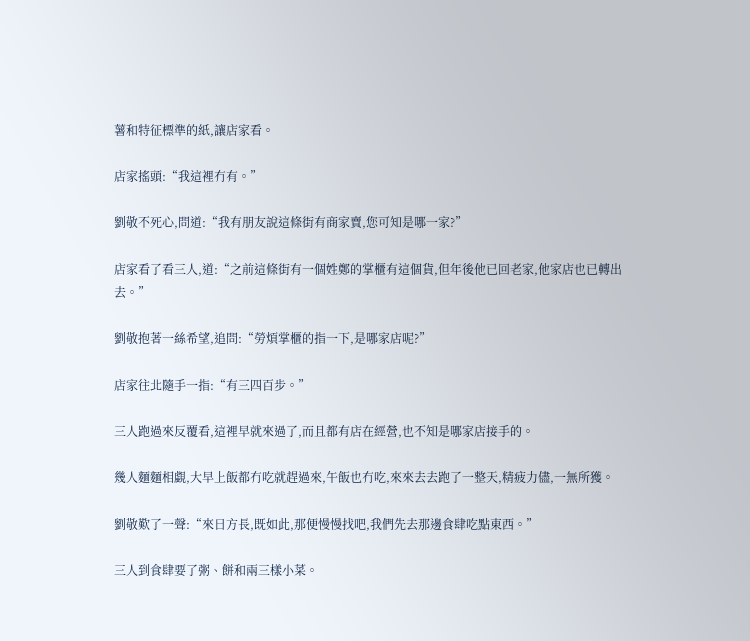薯和特征標準的紙,讓店家看。

店家搖頭:“我這裡冇有。”

劉敬不死心,問道:“我有朋友說這條街有商家賣,您可知是哪一家?”

店家看了看三人,道:“之前這條街有一個姓鄭的掌櫃有這個貨,但年後他已回老家,他家店也已轉出去。”

劉敬抱著一絲希望,追問:“勞煩掌櫃的指一下,是哪家店呢?”

店家往北隨手一指:“有三四百步。”

三人跑過來反覆看,這裡早就來過了,而且都有店在經營,也不知是哪家店接手的。

幾人麵麵相覷,大早上飯都冇吃就趕過來,午飯也冇吃,來來去去跑了一整天,精疲力儘,一無所獲。

劉敬歎了一聲:“來日方長,既如此,那便慢慢找吧,我們先去那邊食肆吃點東西。”

三人到食肆要了粥、餅和兩三樣小菜。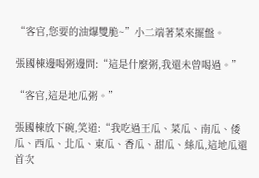“客官,您要的油爆雙脆~”小二端著菜來擺盤。

張國棟邊喝粥邊問:“這是什麼粥,我還未曾喝過。”

“客官,這是地瓜粥。”

張國棟放下碗,笑道:“我吃過王瓜、菜瓜、南瓜、倭瓜、西瓜、北瓜、東瓜、香瓜、甜瓜、絲瓜,這地瓜還首次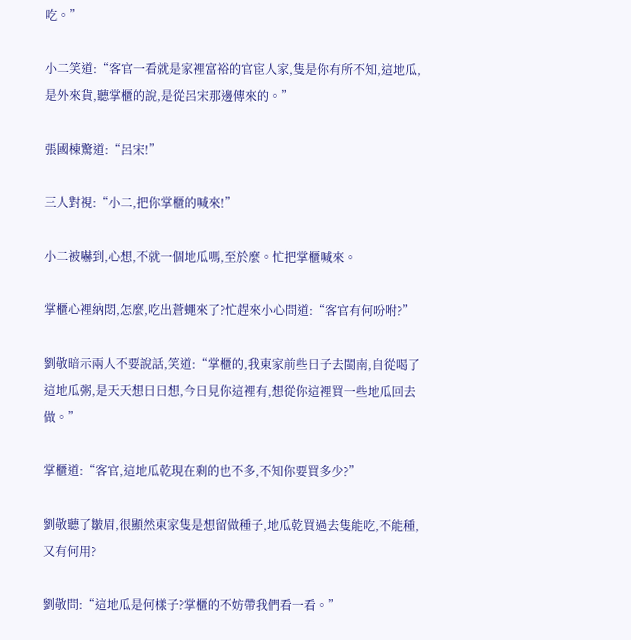吃。”

小二笑道:“客官一看就是家裡富裕的官宦人家,隻是你有所不知,這地瓜,是外來貨,聽掌櫃的說,是從呂宋那邊傳來的。”

張國棟驚道:“呂宋!”

三人對視:“小二,把你掌櫃的喊來!”

小二被嚇到,心想,不就一個地瓜嗎,至於麼。忙把掌櫃喊來。

掌櫃心裡納悶,怎麼,吃出蒼蠅來了?忙趕來小心問道:“客官有何吩咐?”

劉敬暗示兩人不要說話,笑道:“掌櫃的,我東家前些日子去閩南,自從喝了這地瓜粥,是天天想日日想,今日見你這裡有,想從你這裡買一些地瓜回去做。”

掌櫃道:“客官,這地瓜乾現在剩的也不多,不知你要買多少?”

劉敬聽了皺眉,很顯然東家隻是想留做種子,地瓜乾買過去隻能吃,不能種,又有何用?

劉敬問:“這地瓜是何樣子?掌櫃的不妨帶我們看一看。”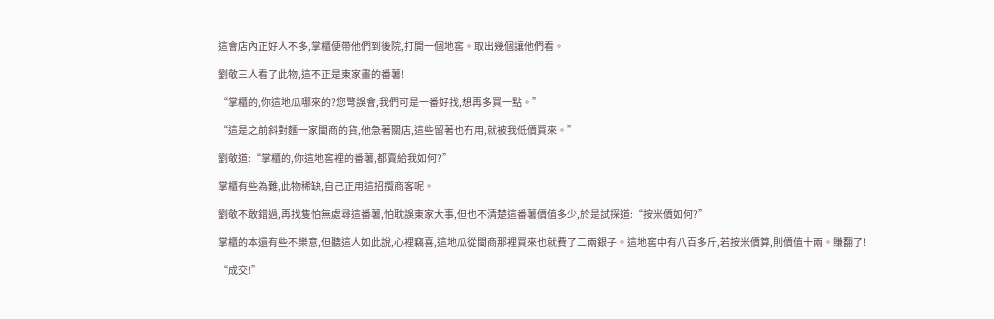這會店內正好人不多,掌櫃便帶他們到後院,打開一個地窖。取出幾個讓他們看。

劉敬三人看了此物,這不正是東家畫的番薯!

“掌櫃的,你這地瓜哪來的?您彆誤會,我們可是一番好找,想再多買一點。”

“這是之前斜對麵一家閩商的貨,他急著關店,這些留著也冇用,就被我低價買來。”

劉敬道:“掌櫃的,你這地窖裡的番薯,都賣給我如何?”

掌櫃有些為難,此物稀缺,自己正用這招攬商客呢。

劉敬不敢錯過,再找隻怕無處尋這番薯,怕耽誤東家大事,但也不清楚這番薯價值多少,於是試探道:“按米價如何?”

掌櫃的本還有些不樂意,但聽這人如此說,心裡竊喜,這地瓜從閩商那裡買來也就費了二兩銀子。這地窖中有八百多斤,若按米價算,則價值十兩。賺翻了!

“成交!”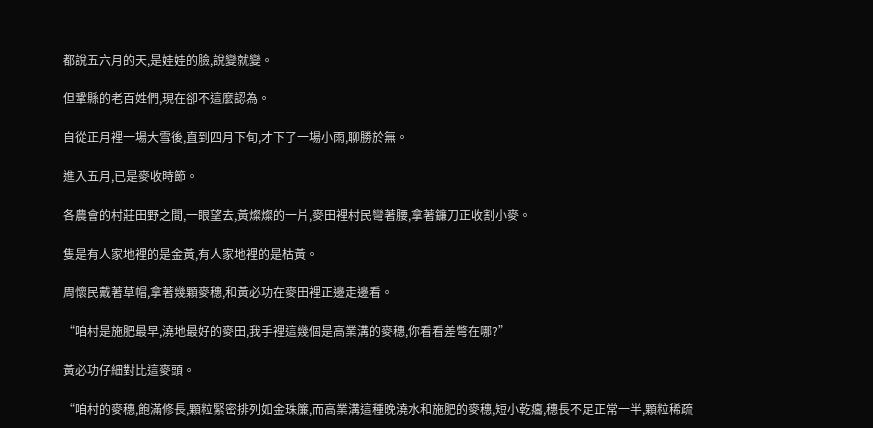都說五六月的天,是娃娃的臉,說變就變。

但鞏縣的老百姓們,現在卻不這麼認為。

自從正月裡一場大雪後,直到四月下旬,才下了一場小雨,聊勝於無。

進入五月,已是麥收時節。

各農會的村莊田野之間,一眼望去,黃燦燦的一片,麥田裡村民彎著腰,拿著鐮刀正收割小麥。

隻是有人家地裡的是金黃,有人家地裡的是枯黃。

周懷民戴著草帽,拿著幾顆麥穗,和黃必功在麥田裡正邊走邊看。

“咱村是施肥最早,澆地最好的麥田,我手裡這幾個是高業溝的麥穗,你看看差彆在哪?”

黃必功仔細對比這麥頭。

“咱村的麥穗,飽滿修長,顆粒緊密排列如金珠簾,而高業溝這種晚澆水和施肥的麥穗,短小乾癟,穗長不足正常一半,顆粒稀疏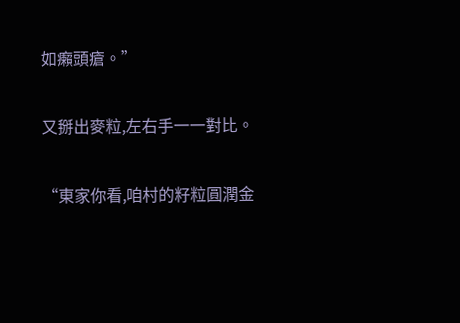如癩頭瘡。”

又掰出麥粒,左右手一一對比。

“東家你看,咱村的籽粒圓潤金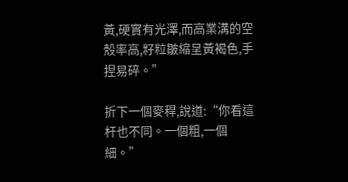黃,硬實有光澤,而高業溝的空殼率高,籽粒皺縮呈黃褐色,手捏易碎。”

折下一個麥稈,說道:“你看這杆也不同。一個粗,一個細。”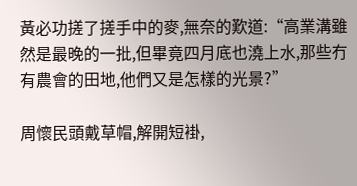黃必功搓了搓手中的麥,無奈的歎道:“高業溝雖然是最晚的一批,但畢竟四月底也澆上水,那些冇有農會的田地,他們又是怎樣的光景?”

周懷民頭戴草帽,解開短褂,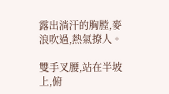露出淌汗的胸膛,麥浪吹過,熱氣撩人。

雙手叉腰,站在半坡上,俯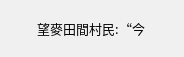望麥田間村民:“今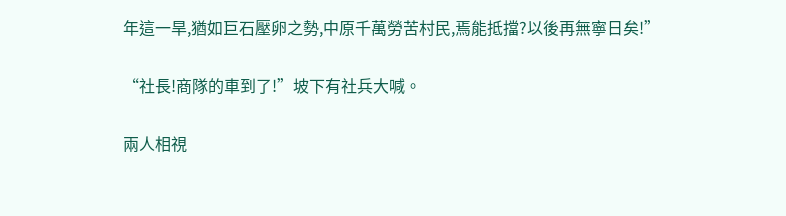年這一旱,猶如巨石壓卵之勢,中原千萬勞苦村民,焉能抵擋?以後再無寧日矣!”

“社長!商隊的車到了!”坡下有社兵大喊。

兩人相視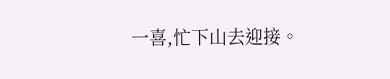一喜,忙下山去迎接。